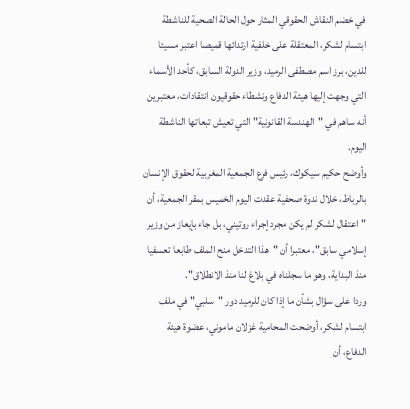في خضم النقاش الحقوقي المثار حول الحالة الصحية للناشطة ابتسام لشكر، المعتقلة على خلفية ارتدائها قميصا اعتبر مسيئا للدين، برز اسم مصطفى الرميد، وزير الدولة السابق، كأحد الأسماء التي وجهت إليها هيئة الدفاع ونشطاء حقوقيون انتقادات، معتبرين أنه ساهم في "الهندسة القانونية" التي تعيش تبعاتها الناشطة اليوم.
وأوضح حكيم سيكوك، رئيس فرع الجمعية المغربية لحقوق الإنسان بالرباط، خلال ندوة صحفية عقدت اليوم الخميس بمقر الجمعية، أن "اعتقال لشكر لم يكن مجرد إجراء روتيني، بل جاء بإيعاز من وزير إسلامي سابق"، معتبرا أن "هذا التدخل منح الملف طابعا تعسفيا منذ البداية، وهو ما سجلناه في بلاغ لنا منذ الانطلاق".
وردا على سؤال بشأن ما إذا كان للرميد دور "سلبي" في ملف ابتسام لشكر، أوضحت المحامية غزلان ماموني، عضوة هيئة الدفاع، أن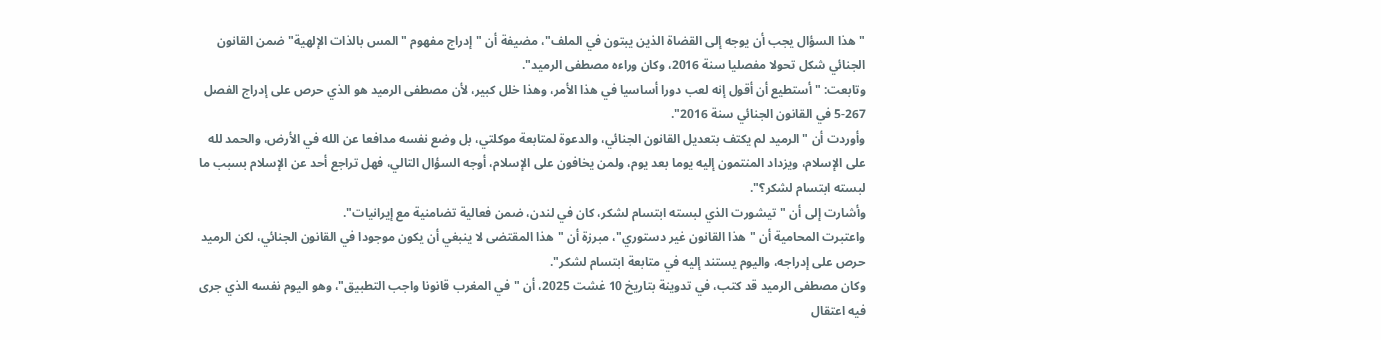"هذا السؤال يجب أن يوجه إلى القضاة الذين يبتون في الملف"، مضيفة أن "إدراج مفهوم "المس بالذات الإلهية" ضمن القانون الجنائي شكل تحولا مفصليا سنة 2016، وكان وراءه مصطفى الرميد".
وتابعت: "أستطيع أن أقول إنه لعب دورا أساسيا في هذا الأمر، وهذا خلل كبير، لأن مصطفى الرميد هو الذي حرص على إدراج الفصل 267-5 في القانون الجنائي سنة 2016".
وأوردت أن "الرميد لم يكتف بتعديل القانون الجنائي، والدعوة لمتابعة موكلتي، بل وضع نفسه مدافعا عن الله في الأرض، والحمد لله على الإسلام، ويزداد المنتمون إليه يوما بعد يوم، ولمن يخافون على الإسلام، أوجه السؤال التالي، فهل تراجع أحد عن الإسلام بسبب ما لبسته ابتسام لشكر؟".
وأشارت إلى أن "تيشورت الذي لبسته ابتسام لشكر، كان في لندن، ضمن فعالية تضامنية مع إيرانيات".
واعتبرت المحامية أن "هذا القانون غير دستوري"، مبرزة أن "هذا المقتضى لا ينبغي أن يكون موجودا في القانون الجنائي، لكن الرميد حرص على إدراجه، واليوم يستند إليه في متابعة ابتسام لشكر".
وكان مصطفى الرميد قد كتب، في تدوينة بتاريخ 10 غشت 2025، أن "في المغرب قانونا واجب التطبيق"، وهو اليوم نفسه الذي جرى فيه اعتقال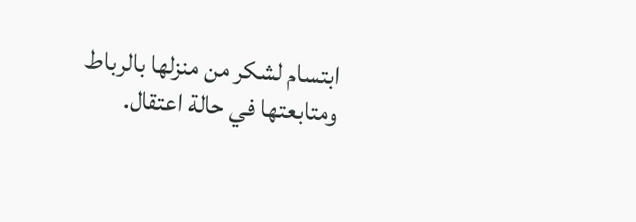ابتسام لشكر من منزلها بالرباط ومتابعتها في حالة اعتقال.